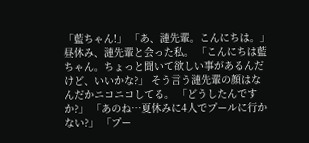「藍ちゃん!」 「あ、漣先輩。こんにちは。」 昼休み、漣先輩と会った私。 「こんにちは藍ちゃん。ちょっと聞いて欲しい事があるんだけど、いいかな?」 そう言う漣先輩の顔はなんだかニコニコしてる。 「どうしたんですか?」 「あのね…夏休みに4人でプールに行かない?」 「プー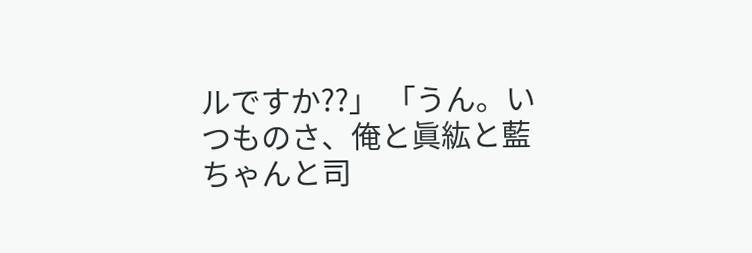ルですか??」 「うん。いつものさ、俺と眞紘と藍ちゃんと司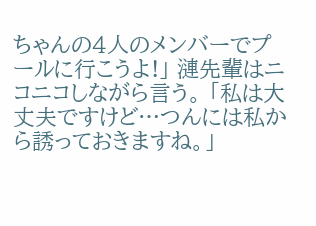ちゃんの4人のメンバーでプールに行こうよ!」 漣先輩はニコニコしながら言う。 「私は大丈夫ですけど…つんには私から誘っておきますね。」